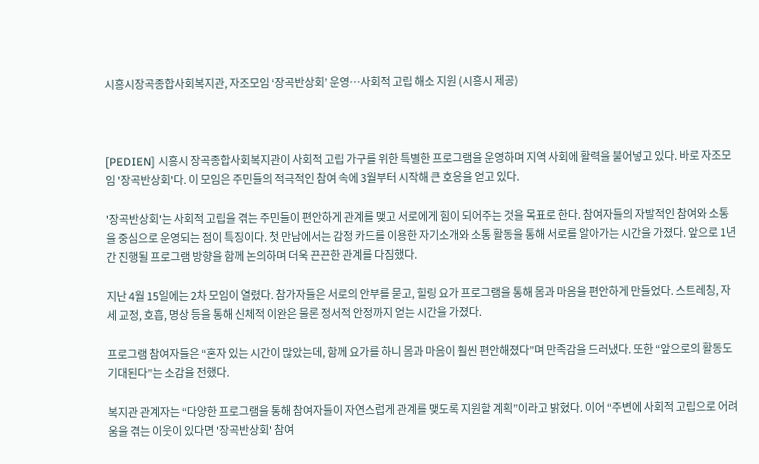시흥시장곡종합사회복지관, 자조모임 ‘장곡반상회’ 운영…사회적 고립 해소 지원 (시흥시 제공)



[PEDIEN] 시흥시 장곡종합사회복지관이 사회적 고립 가구를 위한 특별한 프로그램을 운영하며 지역 사회에 활력을 불어넣고 있다. 바로 자조모임 '장곡반상회'다. 이 모임은 주민들의 적극적인 참여 속에 3월부터 시작해 큰 호응을 얻고 있다.

'장곡반상회'는 사회적 고립을 겪는 주민들이 편안하게 관계를 맺고 서로에게 힘이 되어주는 것을 목표로 한다. 참여자들의 자발적인 참여와 소통을 중심으로 운영되는 점이 특징이다. 첫 만남에서는 감정 카드를 이용한 자기소개와 소통 활동을 통해 서로를 알아가는 시간을 가졌다. 앞으로 1년간 진행될 프로그램 방향을 함께 논의하며 더욱 끈끈한 관계를 다짐했다.

지난 4월 15일에는 2차 모임이 열렸다. 참가자들은 서로의 안부를 묻고, 힐링 요가 프로그램을 통해 몸과 마음을 편안하게 만들었다. 스트레칭, 자세 교정, 호흡, 명상 등을 통해 신체적 이완은 물론 정서적 안정까지 얻는 시간을 가졌다.

프로그램 참여자들은 “혼자 있는 시간이 많았는데, 함께 요가를 하니 몸과 마음이 훨씬 편안해졌다”며 만족감을 드러냈다. 또한 “앞으로의 활동도 기대된다”는 소감을 전했다.

복지관 관계자는 “다양한 프로그램을 통해 참여자들이 자연스럽게 관계를 맺도록 지원할 계획”이라고 밝혔다. 이어 “주변에 사회적 고립으로 어려움을 겪는 이웃이 있다면 '장곡반상회' 참여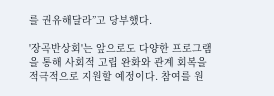를 권유해달라”고 당부했다.

'장곡반상회'는 앞으로도 다양한 프로그램을 통해 사회적 고립 완화와 관계 회복을 적극적으로 지원할 예정이다. 참여를 원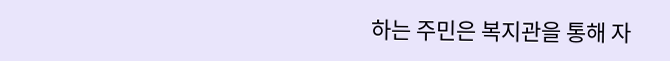하는 주민은 복지관을 통해 자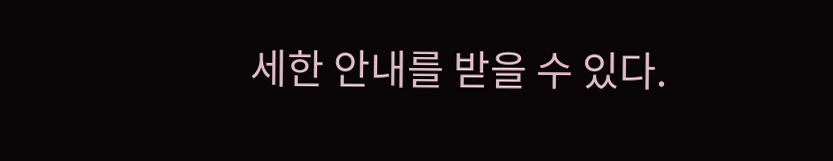세한 안내를 받을 수 있다.